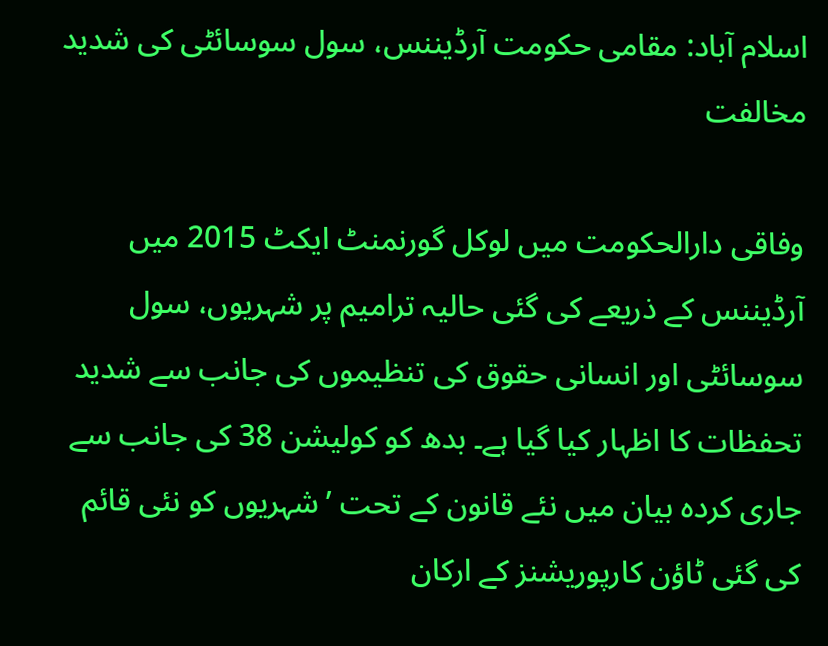اسلام آباد: مقامی حکومت آرڈیننس، سول سوسائٹی کی شدید مخالفت

وفاقی دارالحکومت میں لوکل گورنمنٹ ایکٹ 2015 میں آرڈیننس کے ذریعے کی گئی حالیہ ترامیم پر شہریوں، سول سوسائٹی اور انسانی حقوق کی تنظیموں کی جانب سے شدید تحفظات کا اظہار کیا گیا ہے۔ بدھ کو کولیشن 38 کی جانب سے جاری کردہ بیان میں نئے قانون کے تحت ’شہریوں کو نئی قائم کی گئی ٹاؤن کارپوریشنز کے ارکان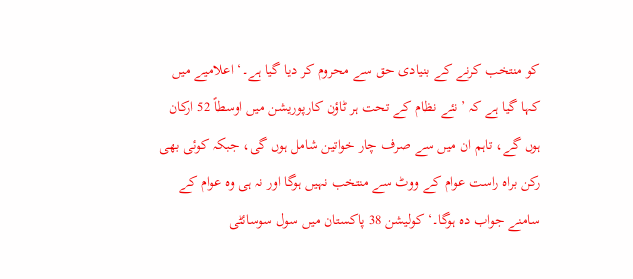کو منتخب کرنے کے بنیادی حق سے محروم کر دیا گیا ہے۔‘ اعلامیے میں کہا گیا ہے کہ ’نئے نظام کے تحت ہر ٹاؤن کارپوریشن میں اوسطاً 52 ارکان ہوں گے، تاہم ان میں سے صرف چار خواتین شامل ہوں گی، جبکہ کوئی بھی رکن براہ راست عوام کے ووٹ سے منتخب نہیں ہوگا اور نہ ہی وہ عوام کے سامنے جواب دہ ہوگا۔‘ کولیشن 38 پاکستان میں سول سوسائٹی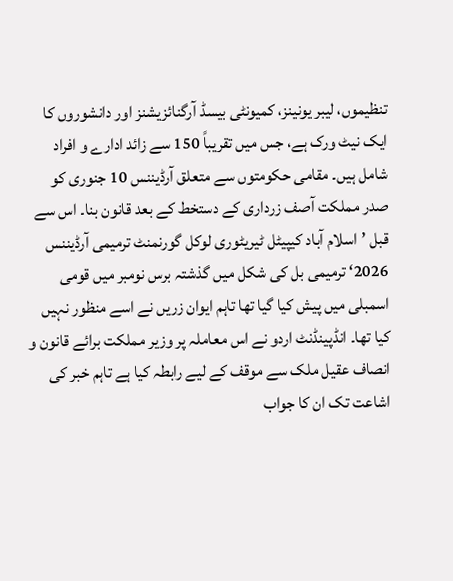تنظیموں، لیبر یونینز، کمیونٹی بیسڈ آرگنائزیشنز اور دانشوروں کا ایک نیٹ ورک ہے، جس میں تقریباً 150 سے زائد ادارے و افراد شامل ہیں۔ مقامی حکومتوں سے متعلق آرڈیننس 10 جنوری کو صدر مملکت آصف زرداری کے دستخط کے بعد قانون بنا۔ اس سے قبل ’اسلام آباد کیپیٹل ٹیریٹوری لوکل گورنمنٹ ترمیمی آرڈیننس 2026‘ ترمیمی بل کی شکل میں گذشتہ برس نومبر میں قومی اسمبلی میں پیش کیا گیا تھا تاہم ایوان زریں نے اسے منظور نہیں کیا تھا۔ انڈپینڈنٹ اردو نے اس معاملہ پر وزیر مملکت برائے قانون و انصاف عقیل ملک سے موقف کے لیے رابطہ کیا ہے تاہم خبر کی اشاعت تک ان کا جواب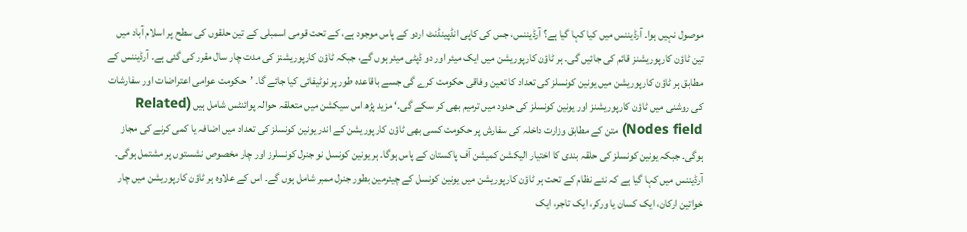موصول نہیں ہوا۔ آرڈیننس میں کیا کہا گیا ہے؟ آرڈیننس، جس کی کاپی انڈپینڈنٹ اردو کے پاس موجود ہے، کے تحت قومی اسمبلی کے تین حلقوں کی سطح پر اسلام آباد میں تین ٹاؤن کارپوریشنز قائم کی جائیں گی۔ ہر ٹاؤن کارپوریشن میں ایک میئر اور دو ڈپٹی میئر ہوں گے، جبکہ ٹاؤن کارپوریشنز کی مدت چار سال مقرر کی گئی ہے۔ آرڈیننس کے مطابق ہر ٹاؤن کارپوریشن میں یونین کونسلز کی تعداد کا تعین وفاقی حکومت کرے گی جسے باقاعدہ طور پر نوٹیفائی کیا جائے گا۔ ’حکومت عوامی اعتراضات اور سفارشات کی روشنی میں ٹاؤن کارپوریشنز اور یونین کونسلز کی حدود میں ترمیم بھی کر سکے گی۔‘ مزید پڑھ اس سیکشن میں متعلقہ حوالہ پوائنٹس شامل ہیں (Related Nodes field) متن کے مطابق وزارت داخلہ کی سفارش پر حکومت کسی بھی ٹاؤن کارپوریشن کے اندر یونین کونسلز کی تعداد میں اضافہ یا کمی کرنے کی مجاز ہوگی۔ جبکہ یونین کونسلز کی حلقہ بندی کا اختیار الیکشن کمیشن آف پاکستان کے پاس ہوگا۔ ہر یونین کونسل نو جنرل کونسلرز اور چار مخصوص نشستوں پر مشتمل ہوگی۔ آرڈیننس میں کہا گیا ہے کہ نئے نظام کے تحت ہر ٹاؤن کارپوریشن میں یونین کونسل کے چیئرمین بطور جنرل ممبر شامل ہوں گے۔ اس کے علاوہ ہر ٹاؤن کارپوریشن میں چار خواتین ارکان، ایک کسان یا ورکر، ایک تاجر، ایک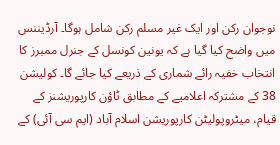نوجوان رکن اور ایک غیر مسلم رکن شامل ہوگا۔ آرڈیننس میں واضح کیا گیا ہے کہ یونین کونسل کے جنرل ممبرز کا انتخاب خفیہ رائے شماری کے ذریعے کیا جائے گا۔ کولیشن 38 کے مشترکہ اعلامیے کے مطابق ٹاؤن کارپوریشنز کے قیام، میٹروپولیٹن کارپوریشن اسلام آباد (ایم سی آئی) کے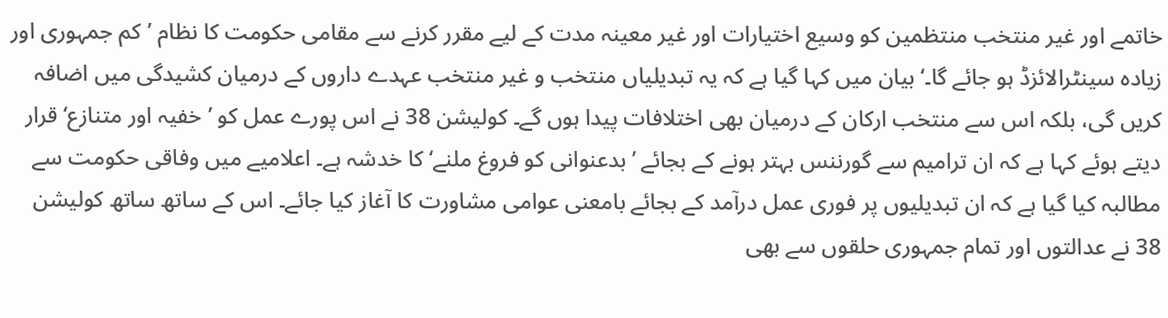خاتمے اور غیر منتخب منتظمین کو وسیع اختیارات اور غیر معینہ مدت کے لیے مقرر کرنے سے مقامی حکومت کا نظام ’کم جمہوری اور زیادہ سینٹرالائزڈ ہو جائے گا۔‘ بیان میں کہا گیا ہے کہ یہ تبدیلیاں منتخب و غیر منتخب عہدے داروں کے درمیان کشیدگی میں اضافہ کریں گی، بلکہ اس سے منتخب ارکان کے درمیان بھی اختلافات پیدا ہوں گے۔ کولیشن 38 نے اس پورے عمل کو ’خفیہ اور متنازع‘ قرار دیتے ہوئے کہا ہے کہ ان ترامیم سے گورننس بہتر ہونے کے بجائے ’بدعنوانی کو فروغ ملنے‘ کا خدشہ ہے۔ اعلامیے میں وفاقی حکومت سے مطالبہ کیا گیا ہے کہ ان تبدیلیوں پر فوری عمل درآمد کے بجائے بامعنی عوامی مشاورت کا آغاز کیا جائے۔ اس کے ساتھ ساتھ کولیشن 38 نے عدالتوں اور تمام جمہوری حلقوں سے بھی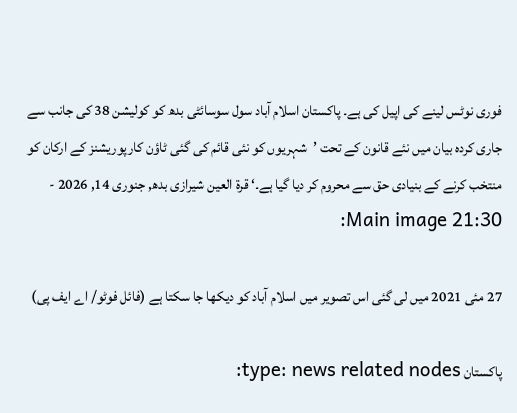فوری نوٹس لینے کی اپیل کی ہے۔ پاکستان اسلام آباد سول سوسائٹی بدھ کو کولیشن 38 کی جانب سے جاری کردہ بیان میں نئے قانون کے تحت ’شہریوں کو نئی قائم کی گئی ٹاؤن کارپوریشنز کے ارکان کو منتخب کرنے کے بنیادی حق سے محروم کر دیا گیا ہے۔‘ قرۃ العین شیرازی بدھ, جنوری 14, 2026 - 21:30 Main image:

27 مئی 2021 میں لی گئی اس تصویر میں اسلام آباد کو دیکھا جا سکتا ہے (فائل فوٹو/ اے ایف پی)

پاکستان type: news related nodes: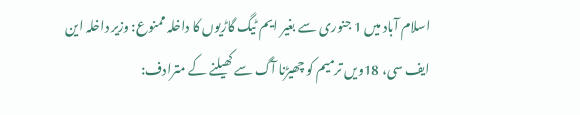اسلام آباد میں 1 جنوری سے بغیر ایم ٹیگ گاڑیوں کا داخلہ ممنوع: وزیر داخلہ این ایف سی، 18ویں ترمیم کو چھیڑنا آگ سے کھیلنے کے مترادف: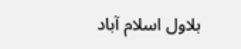بلاول اسلام آباد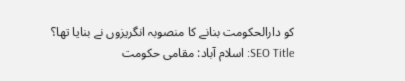کو دارالحکومت بنانے کا منصوبہ انگریزوں نے بنایا تھا؟ SEO Title: اسلام آباد: مقامی حکومت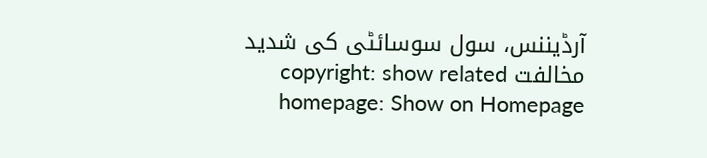آرڈیننس، سول سوسائٹی کی شدید مخالفت copyright: show related homepage: Show on Homepage